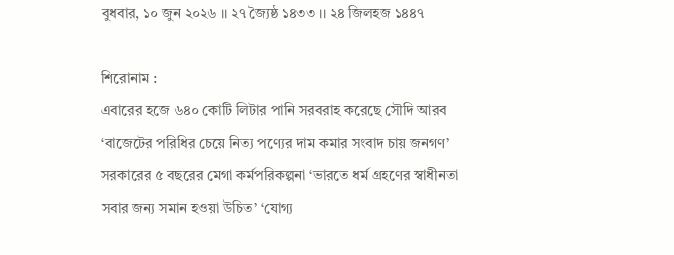বুধবার, ১০ জুন ২০২৬ ।। ২৭ জ্যৈষ্ঠ ১৪৩৩ ।। ২৪ জিলহজ ১৪৪৭

শিরোনাম :
এবারের হজে ৬৪০ কোটি লিটার পানি সরবরাহ করেছে সৌদি আরব ‘বাজেটের পরিধির চেয়ে নিত্য পণ্যের দাম কমার সংবাদ চায় জনগণ’  সরকারের ৫ বছরের মেগা কর্মপরিকল্পনা ‘ভারতে ধর্ম গ্রহণের স্বাধীনতা সবার জন্য সমান হওয়া উচিত’ ‘যোগ্য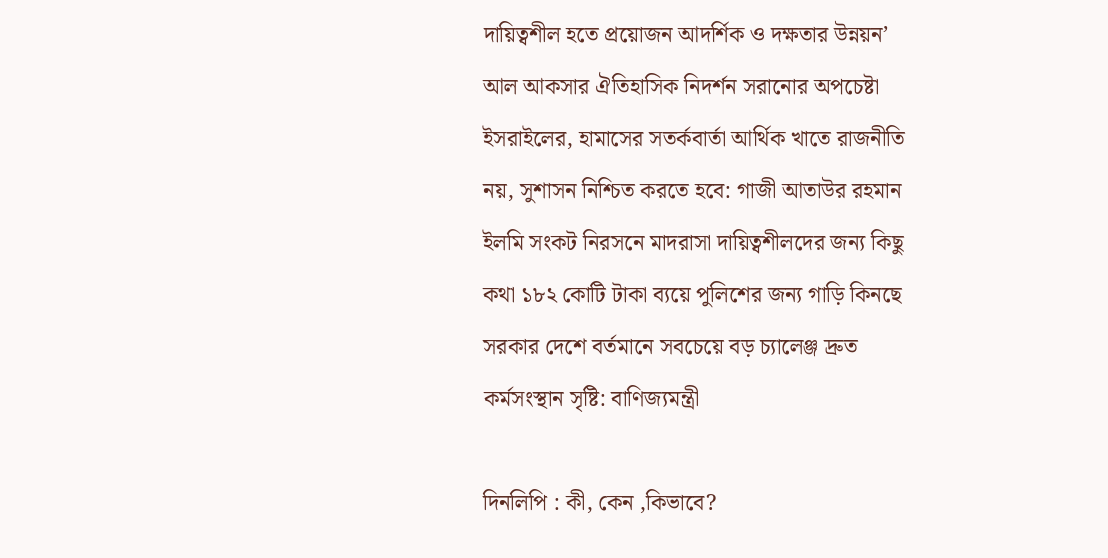দায়িত্বশীল হতে প্রয়োজন আদর্শিক ও দক্ষতার উন্নয়ন’ আল আকসার ঐতিহাসিক নিদর্শন সরানোর অপচেষ্টা ইসরাইলের, হামাসের সতর্কবার্তা আর্থিক খাতে রাজনীতি নয়, সুশাসন নিশ্চিত করতে হবে: গাজী আতাউর রহমান ইলমি সংকট নিরসনে মাদরাসা দায়িত্বশীলদের জন্য কিছু কথা ১৮২ কোটি টাকা ব্যয়ে পুলিশের জন্য গাড়ি কিনছে সরকার দেশে বর্তমানে সবচেয়ে বড় চ্যালেঞ্জ দ্রুত কর্মসংস্থান সৃষ্টি: বাণিজ্যমন্ত্রী

দিনলিপি : কী, কেন ,কিভাবে?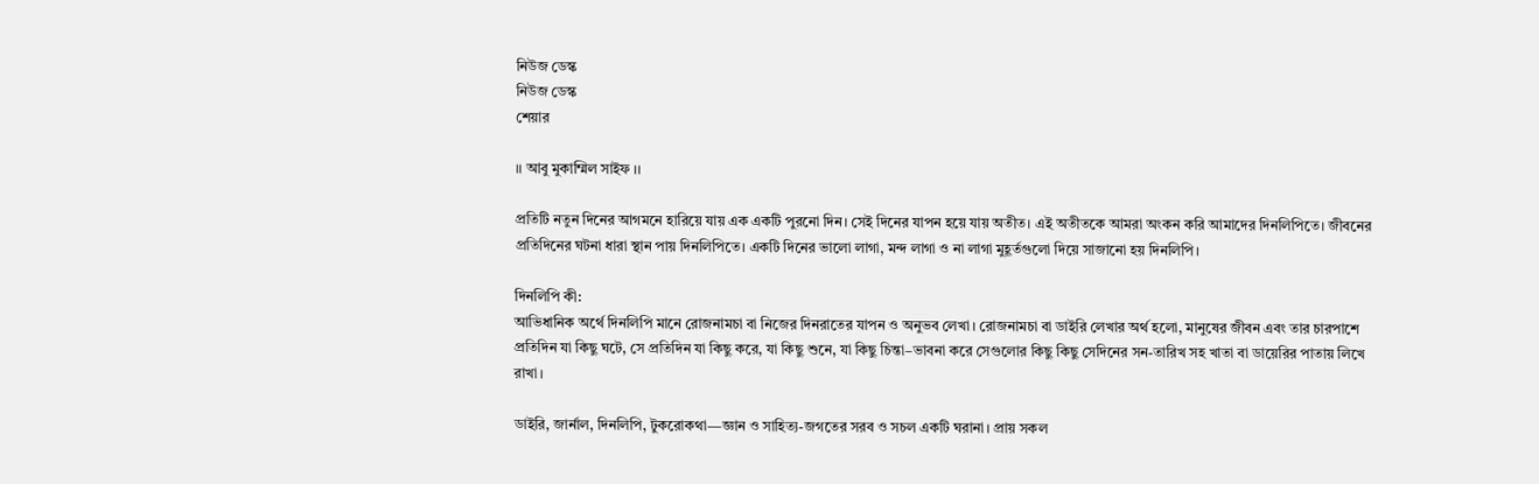নিউজ ডেস্ক
নিউজ ডেস্ক
শেয়ার

।। আবু মুকাম্মিল সাইফ ।।

প্রতিটি নতুন দিনের আগমনে হারিয়ে যায় এক একটি পুরনো দিন। সেই দিনের যাপন হয়ে যায় অতীত। এই অতীতকে আমরা অংকন করি আমাদের দিনলিপিতে। জীবনের প্রতিদিনের ঘটনা ধারা স্থান পায় দিনলিপিতে। একটি দিনের ভালো লাগা, মন্দ লাগা ও না লাগা মুহূর্তগুলো দিয়ে সাজানো হয় দিনলিপি।

দিনলিপি কী:
আভিধানিক অর্থে দিনলিপি মানে রোজনামচা বা নিজের দিনরাতের যাপন ও অনুভব লেখা। রোজনামচা বা ডাইরি লেখার অর্থ হলো, মানুষের জীবন এবং তার চারপাশে প্রতিদিন যা কিছু ঘটে, সে প্রতিদিন যা কিছু করে, যা কিছু শুনে, যা কিছু চিন্তা–ভাবনা করে সেগুলোর কিছু কিছু সেদিনের সন-তারিখ সহ খাতা বা ডায়েরির পাতায় লিখে রাখা।

ডাইরি, জার্নাল, দিনলিপি, টুকরোকথা—জ্ঞান ও সাহিত্য-জগতের সরব ও সচল একটি ঘরানা। প্রায় সকল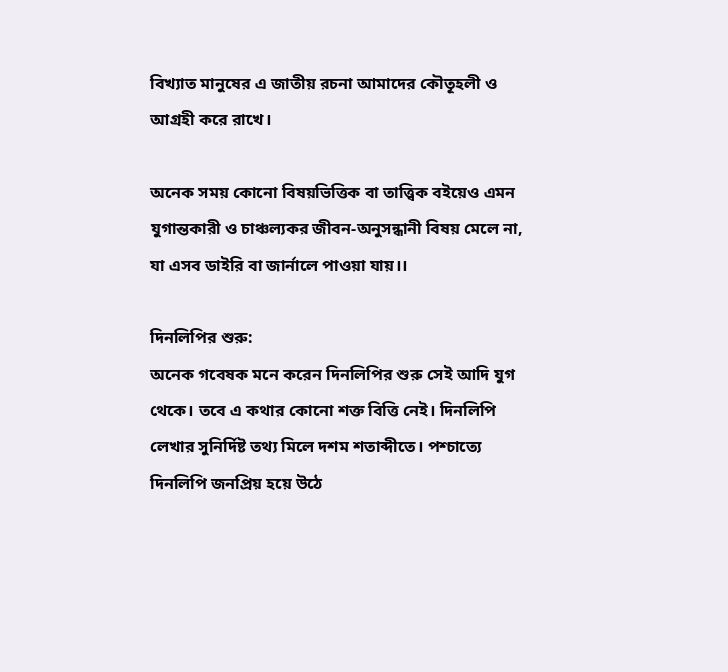বিখ্যাত মানুষের এ জাতীয় রচনা আমাদের কৌতূহলী ও আগ্রহী করে রাখে।

অনেক সময় কোনো বিষয়ভিত্তিক বা তাত্ত্বিক বইয়েও এমন যুগান্তকারী ও চাঞ্চল্যকর জীবন-অনুসন্ধানী বিষয় মেলে না, যা এসব ডাইরি বা জার্নালে পাওয়া যায়।।

দিনলিপির শুরু:
অনেক গবেষক মনে করেন দিনলিপির শুরু সেই আদি যুগ থেকে। তবে এ কথার কোনো শক্ত বিত্তি নেই। দিনলিপি লেখার সুনির্দিষ্ট তথ্য মিলে দশম শতাব্দীতে। পশ্চাত্যে দিনলিপি জনপ্রিয় হয়ে উঠে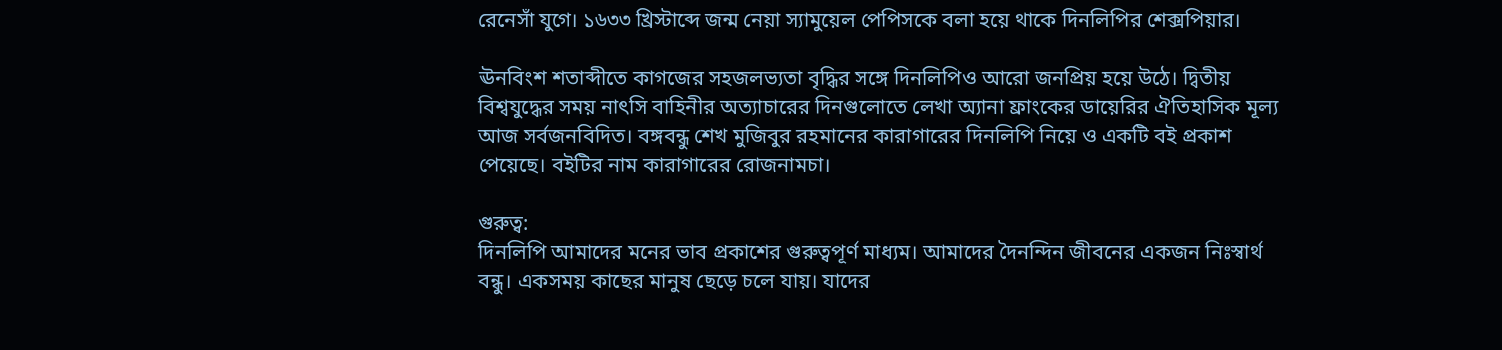রেনেসাঁ যুগে। ১৬৩৩ খ্রিস্টাব্দে জন্ম নেয়া স্যামুয়েল পেপিসকে বলা হয়ে থাকে দিনলিপির শেক্সপিয়ার।

ঊনবিংশ শতাব্দীতে কাগজের সহজলভ্যতা বৃদ্ধির সঙ্গে দিনলিপিও আরো জনপ্রিয় হয়ে উঠে। দ্বিতীয় বিশ্বযুদ্ধের সময় নাৎসি বাহিনীর অত্যাচারের দিনগুলোতে লেখা অ্যানা ফ্রাংকের ডায়েরির ঐতিহাসিক মূল্য আজ সর্বজনবিদিত। বঙ্গবন্ধু শেখ মুজিবুর রহমানের কারাগারের দিনলিপি নিয়ে ও একটি বই প্রকাশ পেয়েছে। বইটির নাম কারাগারের রোজনামচা।

গুরুত্ব:
দিনলিপি আমাদের মনের ভাব প্রকাশের গুরুত্বপূর্ণ মাধ্যম। আমাদের দৈনন্দিন জীবনের একজন নিঃস্বার্থ বন্ধু। একসময় কাছের মানুষ ছেড়ে চলে যায়। যাদের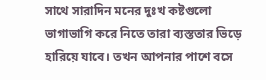সাথে সারাদিন মনের দুঃখ কষ্টগুলো ভাগাভাগি করে নিতে তারা ব্যস্ততার ভিড়ে হারিয়ে যাবে। তখন আপনার পাশে বসে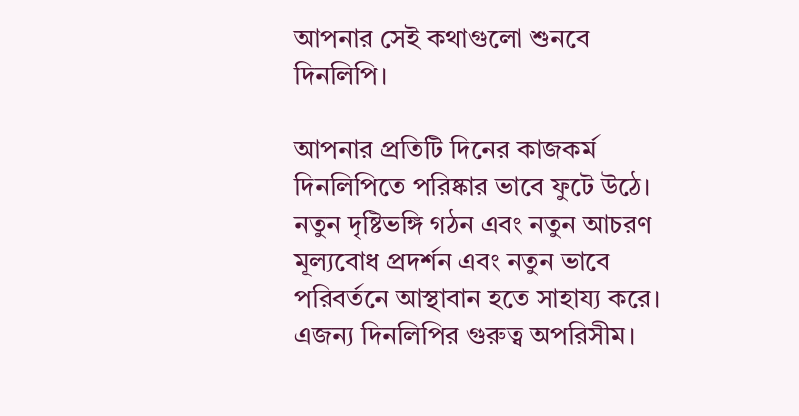আপনার সেই কথাগুলো শুনবে দিনলিপি।

আপনার প্রতিটি দিনের কাজকর্ম দিনলিপিতে পরিষ্কার ভাবে ফুটে উঠে। নতুন দৃষ্টিভঙ্গি গঠন এবং নতুন আচরণ মূল্যবোধ প্রদর্শন এবং নতুন ভাবে পরিবর্তনে আস্থাবান হতে সাহায্য করে। এজন্য দিনলিপির গুরুত্ব অপরিসীম।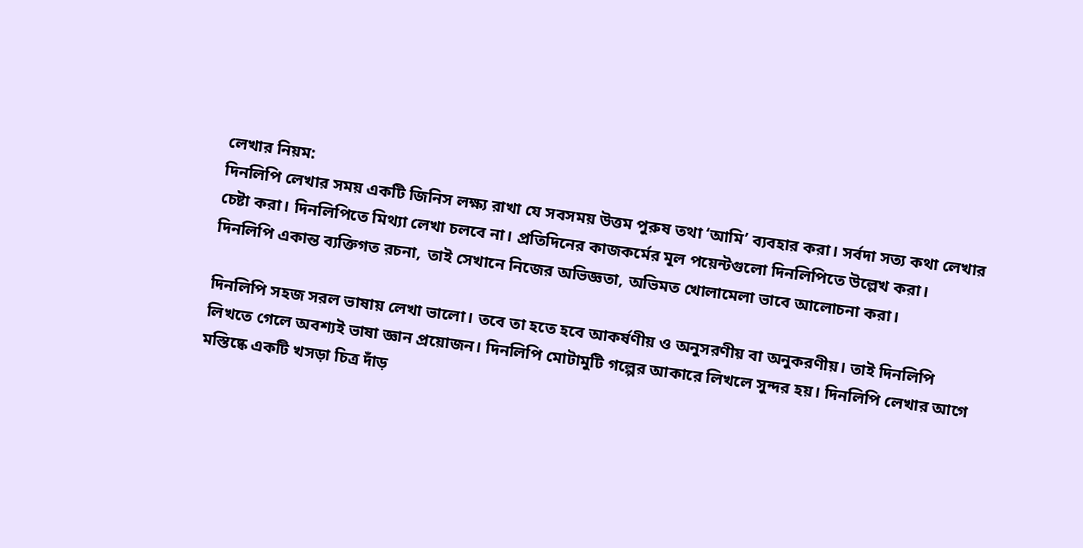লেখার নিয়ম:
দিনলিপি লেখার সময় একটি জিনিস লক্ষ্য রাখা যে সবসময় উত্তম পুরুষ তথা ‘আমি’ ব্যবহার করা। সর্বদা সত্য কথা লেখার চেষ্টা করা। দিনলিপিতে মিথ্যা লেখা চলবে না। প্রতিদিনের কাজকর্মের মূল পয়েন্টগুলো দিনলিপিতে উল্লেখ করা। দিনলিপি একান্ত ব্যক্তিগত রচনা, তাই সেখানে নিজের অভিজ্ঞতা, অভিমত খোলামেলা ভাবে আলোচনা করা।

দিনলিপি সহজ সরল ভাষায় লেখা ভালো। তবে তা হতে হবে আকর্ষণীয় ও অনুসরণীয় বা অনুকরণীয়। তাই দিনলিপি লিখতে গেলে অবশ্যই ভাষা জ্ঞান প্রয়োজন। দিনলিপি মোটামুটি গল্পের আকারে লিখলে সুন্দর হয়। দিনলিপি লেখার আগে মস্তিষ্কে একটি খসড়া চিত্র দাঁড়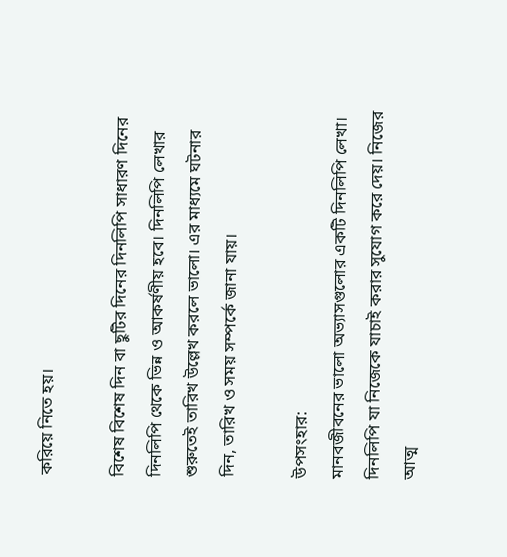করিয়ে নিতে হয়।

বিশেষ বিশেষ দিন বা ছুটির দিনের দিনলিপি সাধারণ দিনের দিনলিপি থেকে ভিন্ন ও আকর্ষণীয় হবে। দিনলিপি লেখার শুরুতেই তারিখ উল্লেখ করলে ভালো। এর মাধ্যমে ঘটনার দিন, তারিখ ও সময় সম্পর্কে জানা যায়।

উপসংহার:
মানবজীবনের ভালো অভ্যাসগুলোর একটি দিনলিপি লেখা। দিনলিপি যা নিজেকে যাচাই করার সুযোগ করে দেয়। নিজের আত্ম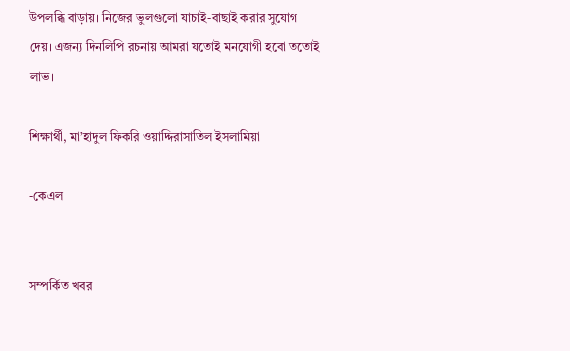উপলব্ধি বাড়ায়। নিজের ভুলগুলো যাচাই-বাছাই করার সুযোগ দেয়। এজন্য দিনলিপি রচনায় আমরা যতোই মনযোগী হবো ততোই লাভ।

শিক্ষার্থী, মা’হাদুল ফিকরি ওয়াদ্দিরাসাতিল ইসলামিয়া

-কেএল


সম্পর্কিত খবর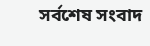সর্বশেষ সংবাদ